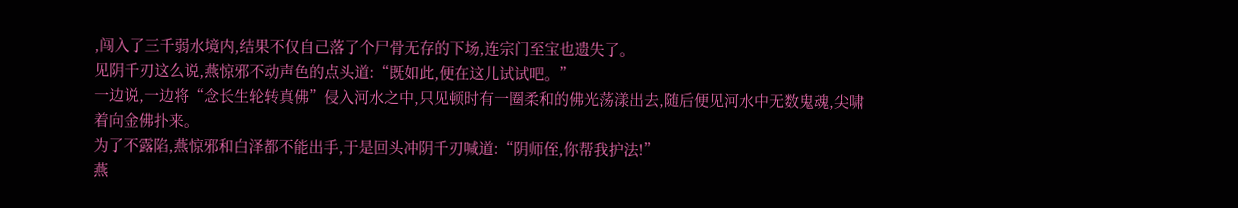,闯入了三千弱水境内,结果不仅自己落了个尸骨无存的下场,连宗门至宝也遗失了。
见阴千刃这么说,燕惊邪不动声色的点头道:“既如此,便在这儿试试吧。”
一边说,一边将“念长生轮转真佛”侵入河水之中,只见顿时有一圈柔和的佛光荡漾出去,随后便见河水中无数鬼魂,尖啸着向金佛扑来。
为了不露陷,燕惊邪和白泽都不能出手,于是回头冲阴千刃喊道:“阴师侄,你帮我护法!”
燕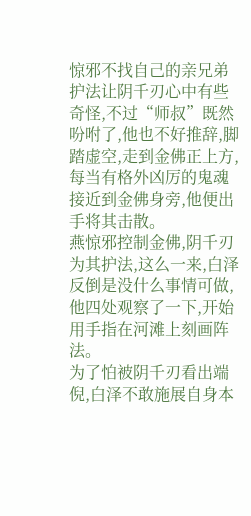惊邪不找自己的亲兄弟护法让阴千刃心中有些奇怪,不过“师叔”既然吩咐了,他也不好推辞,脚踏虚空,走到金佛正上方,每当有格外凶厉的鬼魂接近到金佛身旁,他便出手将其击散。
燕惊邪控制金佛,阴千刃为其护法,这么一来,白泽反倒是没什么事情可做,他四处观察了一下,开始用手指在河滩上刻画阵法。
为了怕被阴千刃看出端倪,白泽不敢施展自身本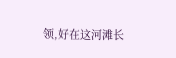领,好在这河滩长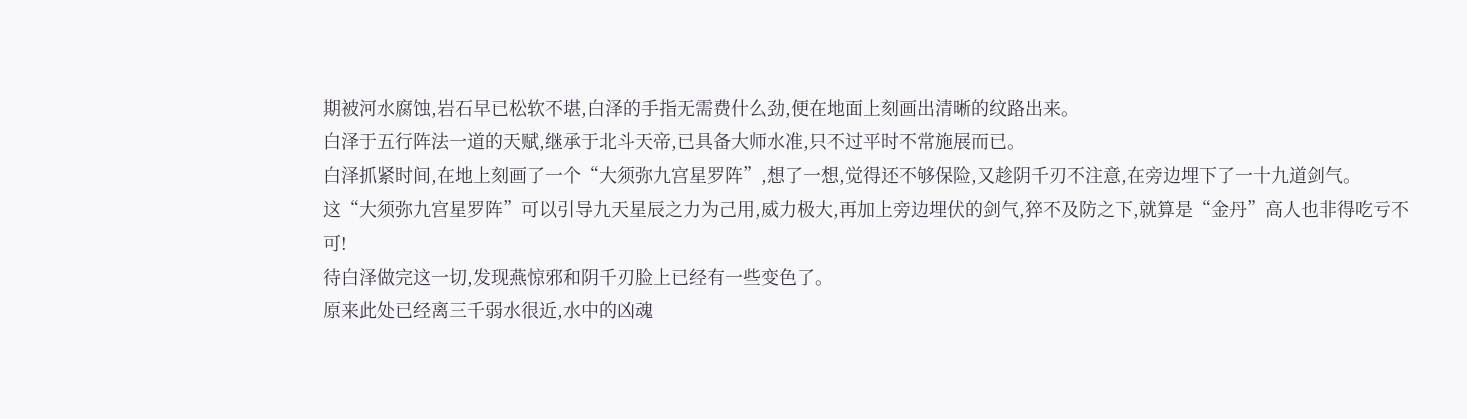期被河水腐蚀,岩石早已松软不堪,白泽的手指无需费什么劲,便在地面上刻画出清晰的纹路出来。
白泽于五行阵法一道的天赋,继承于北斗天帝,已具备大师水准,只不过平时不常施展而已。
白泽抓紧时间,在地上刻画了一个“大须弥九宫星罗阵”,想了一想,觉得还不够保险,又趁阴千刃不注意,在旁边埋下了一十九道剑气。
这“大须弥九宫星罗阵”可以引导九天星辰之力为己用,威力极大,再加上旁边埋伏的剑气,猝不及防之下,就算是“金丹”高人也非得吃亏不可!
待白泽做完这一切,发现燕惊邪和阴千刃脸上已经有一些变色了。
原来此处已经离三千弱水很近,水中的凶魂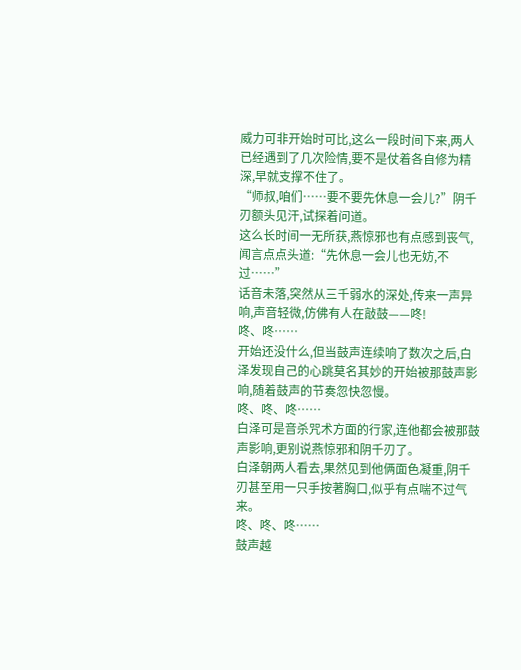威力可非开始时可比,这么一段时间下来,两人已经遇到了几次险情,要不是仗着各自修为精深,早就支撑不住了。
“师叔,咱们……要不要先休息一会儿?”阴千刃额头见汗,试探着问道。
这么长时间一无所获,燕惊邪也有点感到丧气,闻言点点头道:“先休息一会儿也无妨,不过……”
话音未落,突然从三千弱水的深处,传来一声异响,声音轻微,仿佛有人在敲鼓——咚!
咚、咚……
开始还没什么,但当鼓声连续响了数次之后,白泽发现自己的心跳莫名其妙的开始被那鼓声影响,随着鼓声的节奏忽快忽慢。
咚、咚、咚……
白泽可是音杀咒术方面的行家,连他都会被那鼓声影响,更别说燕惊邪和阴千刃了。
白泽朝两人看去,果然见到他俩面色凝重,阴千刃甚至用一只手按著胸口,似乎有点喘不过气来。
咚、咚、咚……
鼓声越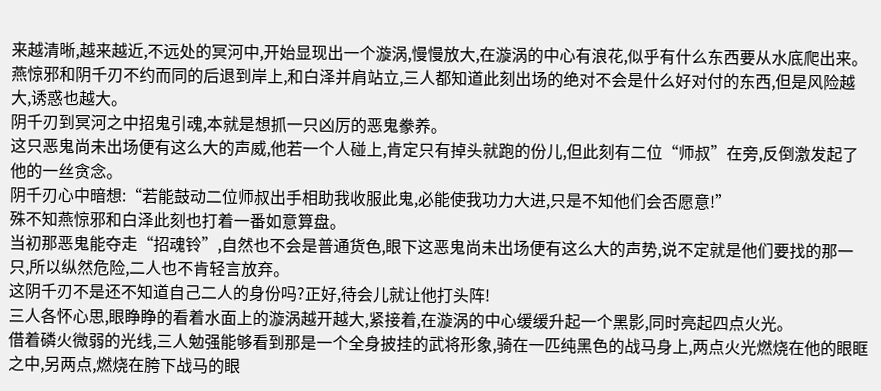来越清晰,越来越近,不远处的冥河中,开始显现出一个漩涡,慢慢放大,在漩涡的中心有浪花,似乎有什么东西要从水底爬出来。
燕惊邪和阴千刃不约而同的后退到岸上,和白泽并肩站立,三人都知道此刻出场的绝对不会是什么好对付的东西,但是风险越大,诱惑也越大。
阴千刃到冥河之中招鬼引魂,本就是想抓一只凶厉的恶鬼豢养。
这只恶鬼尚未出场便有这么大的声威,他若一个人碰上,肯定只有掉头就跑的份儿,但此刻有二位“师叔”在旁,反倒激发起了他的一丝贪念。
阴千刃心中暗想:“若能鼓动二位师叔出手相助我收服此鬼,必能使我功力大进,只是不知他们会否愿意!”
殊不知燕惊邪和白泽此刻也打着一番如意算盘。
当初那恶鬼能夺走“招魂铃”,自然也不会是普通货色,眼下这恶鬼尚未出场便有这么大的声势,说不定就是他们要找的那一只,所以纵然危险,二人也不肯轻言放弃。
这阴千刃不是还不知道自己二人的身份吗?正好,待会儿就让他打头阵!
三人各怀心思,眼睁睁的看着水面上的漩涡越开越大,紧接着,在漩涡的中心缓缓升起一个黑影,同时亮起四点火光。
借着磷火微弱的光线,三人勉强能够看到那是一个全身披挂的武将形象,骑在一匹纯黑色的战马身上,两点火光燃烧在他的眼眶之中,另两点,燃烧在胯下战马的眼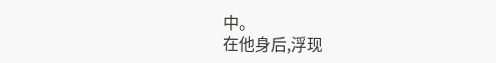中。
在他身后,浮现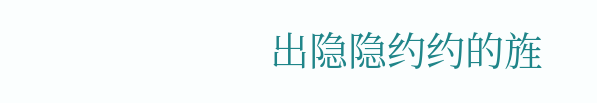出隐隐约约的旌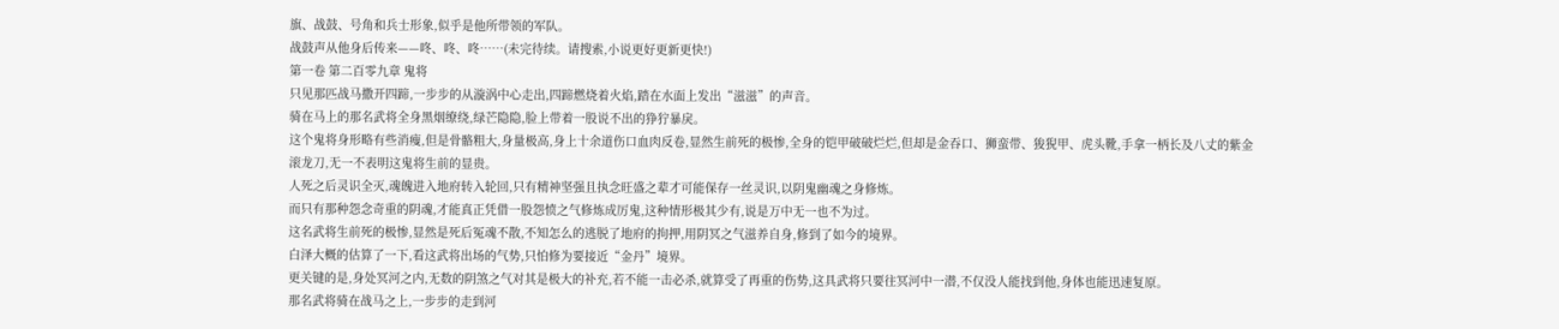旗、战鼓、号角和兵士形象,似乎是他所带领的军队。
战鼓声从他身后传来——咚、咚、咚……(未完待续。请搜索,小说更好更新更快!)
第一卷 第二百零九章 鬼将
只见那匹战马撒开四蹄,一步步的从漩涡中心走出,四蹄燃烧着火焰,踏在水面上发出“滋滋”的声音。
骑在马上的那名武将全身黑烟缭绕,绿芒隐隐,脸上带着一股说不出的狰狞暴戾。
这个鬼将身形略有些消瘦,但是骨骼粗大,身量极高,身上十余道伤口血肉反卷,显然生前死的极惨,全身的铠甲破破烂烂,但却是金吞口、狮蛮带、狻猊甲、虎头靴,手拿一柄长及八丈的紫金滚龙刀,无一不表明这鬼将生前的显贵。
人死之后灵识全灭,魂魄进入地府转入轮回,只有精神坚强且执念旺盛之辈才可能保存一丝灵识,以阴鬼幽魂之身修炼。
而只有那种怨念奇重的阴魂,才能真正凭借一股怨愤之气修炼成厉鬼,这种情形极其少有,说是万中无一也不为过。
这名武将生前死的极惨,显然是死后冤魂不散,不知怎么的逃脱了地府的拘押,用阴冥之气滋养自身,修到了如今的境界。
白泽大概的估算了一下,看这武将出场的气势,只怕修为要接近“金丹”境界。
更关键的是,身处冥河之内,无数的阴煞之气对其是极大的补充,若不能一击必杀,就算受了再重的伤势,这具武将只要往冥河中一潜,不仅没人能找到他,身体也能迅速复原。
那名武将骑在战马之上,一步步的走到河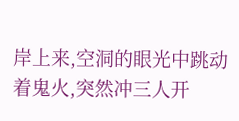岸上来,空洞的眼光中跳动着鬼火,突然冲三人开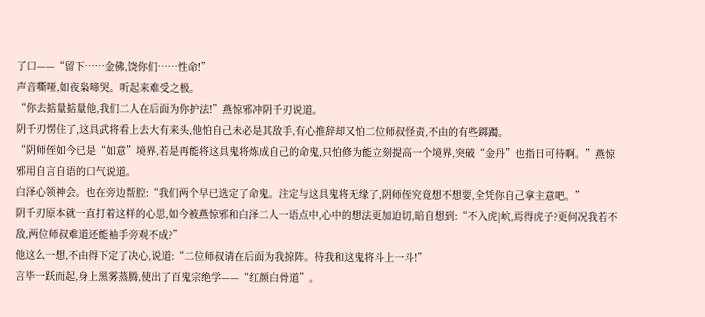了口——“留下……金佛,饶你们……性命!”
声音嘶哑,如夜枭啼哭。听起来难受之极。
“你去掂量掂量他,我们二人在后面为你护法!”燕惊邪冲阴千刃说道。
阴千刃愣住了,这具武将看上去大有来头,他怕自己未必是其敌手,有心推辞却又怕二位师叔怪责,不由的有些踯躅。
“阴师侄如今已是“如意”境界,若是再能将这具鬼将炼成自己的命鬼,只怕修为能立刻提高一个境界,突破“金丹”也指日可待啊。”燕惊邪用自言自语的口气说道。
白泽心领神会。也在旁边帮腔:“我们两个早已选定了命鬼。注定与这具鬼将无缘了,阴师侄究竟想不想要,全凭你自己拿主意吧。”
阴千刃原本就一直打着这样的心思,如今被燕惊邪和白泽二人一语点中,心中的想法更加迫切,暗自想到:“不入虎|岤,焉得虎子?更何况我若不敌,两位师叔难道还能袖手旁观不成?”
他这么一想,不由得下定了决心,说道:“二位师叔请在后面为我掠阵。待我和这鬼将斗上一斗!”
言毕一跃而起,身上黑雾蒸腾,使出了百鬼宗绝学——“红颜白骨道”。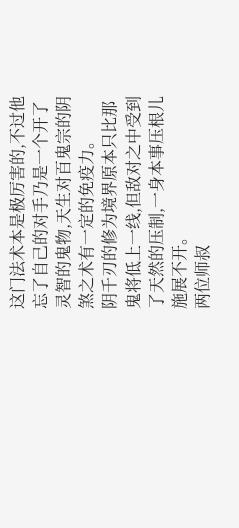这门法术本是极厉害的,不过他忘了自己的对手乃是一个开了灵智的鬼物,天生对百鬼宗的阴煞之术有一定的免疫力。
阴千刃的修为境界原本只比那鬼将低上一线,但敌对之中受到了天然的压制,一身本事压根儿施展不开。
两位师叔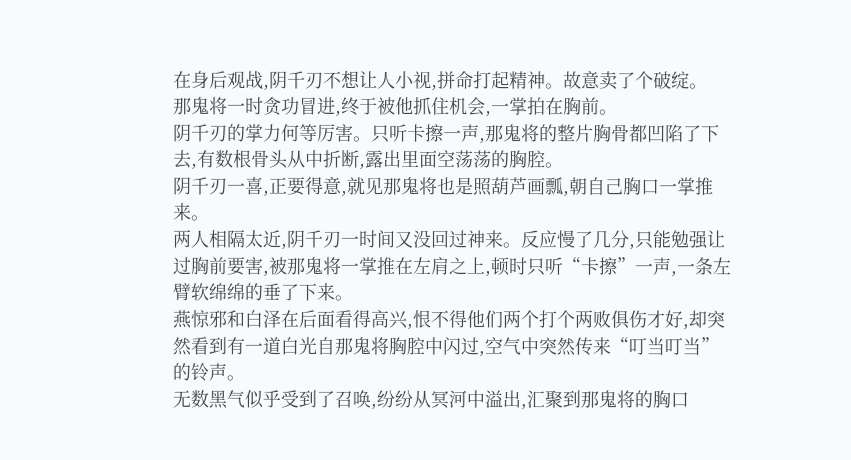在身后观战,阴千刃不想让人小视,拼命打起精神。故意卖了个破绽。
那鬼将一时贪功冒进,终于被他抓住机会,一掌拍在胸前。
阴千刃的掌力何等厉害。只听卡擦一声,那鬼将的整片胸骨都凹陷了下去,有数根骨头从中折断,露出里面空荡荡的胸腔。
阴千刃一喜,正要得意,就见那鬼将也是照葫芦画瓢,朝自己胸口一掌推来。
两人相隔太近,阴千刃一时间又没回过神来。反应慢了几分,只能勉强让过胸前要害,被那鬼将一掌推在左肩之上,顿时只听“卡擦”一声,一条左臂软绵绵的垂了下来。
燕惊邪和白泽在后面看得高兴,恨不得他们两个打个两败俱伤才好,却突然看到有一道白光自那鬼将胸腔中闪过,空气中突然传来“叮当叮当”的铃声。
无数黑气似乎受到了召唤,纷纷从冥河中溢出,汇聚到那鬼将的胸口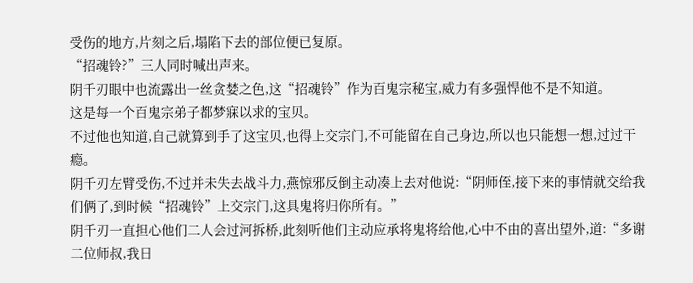受伤的地方,片刻之后,塌陷下去的部位便已复原。
“招魂铃?”三人同时喊出声来。
阴千刃眼中也流露出一丝贪婪之色,这“招魂铃”作为百鬼宗秘宝,威力有多强悍他不是不知道。
这是每一个百鬼宗弟子都梦寐以求的宝贝。
不过他也知道,自己就算到手了这宝贝,也得上交宗门,不可能留在自己身边,所以也只能想一想,过过干瘾。
阴千刃左臂受伤,不过并未失去战斗力,燕惊邪反倒主动凑上去对他说:“阴师侄,接下来的事情就交给我们俩了,到时候“招魂铃”上交宗门,这具鬼将归你所有。”
阴千刃一直担心他们二人会过河拆桥,此刻听他们主动应承将鬼将给他,心中不由的喜出望外,道:“多谢二位师叔,我日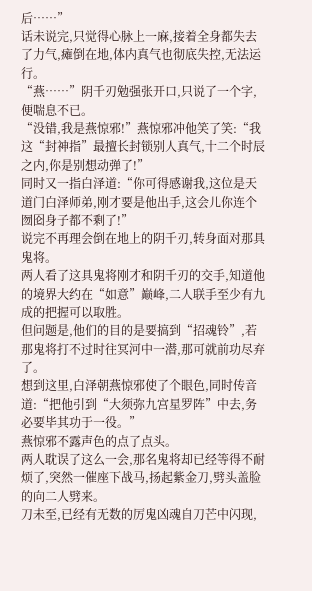后……”
话未说完,只觉得心脉上一麻,接着全身都失去了力气,瘫倒在地,体内真气也彻底失控,无法运行。
“燕……”阴千刃勉强张开口,只说了一个字,便喘息不已。
“没错,我是燕惊邪!”燕惊邪冲他笑了笑:“我这“封神指”最擅长封锁别人真气,十二个时辰之内,你是别想动弹了!”
同时又一指白泽道:“你可得感谢我,这位是天道门白泽师弟,刚才要是他出手,这会儿你连个囫囵身子都不剩了!”
说完不再理会倒在地上的阴千刃,转身面对那具鬼将。
两人看了这具鬼将刚才和阴千刃的交手,知道他的境界大约在“如意”巅峰,二人联手至少有九成的把握可以取胜。
但问题是,他们的目的是要搞到“招魂铃”,若那鬼将打不过时往冥河中一潜,那可就前功尽弃了。
想到这里,白泽朝燕惊邪使了个眼色,同时传音道:“把他引到“大须弥九宫星罗阵”中去,务必要毕其功于一役。”
燕惊邪不露声色的点了点头。
两人耽误了这么一会,那名鬼将却已经等得不耐烦了,突然一催座下战马,扬起紫金刀,劈头盖脸的向二人劈来。
刀未至,已经有无数的厉鬼凶魂自刀芒中闪现,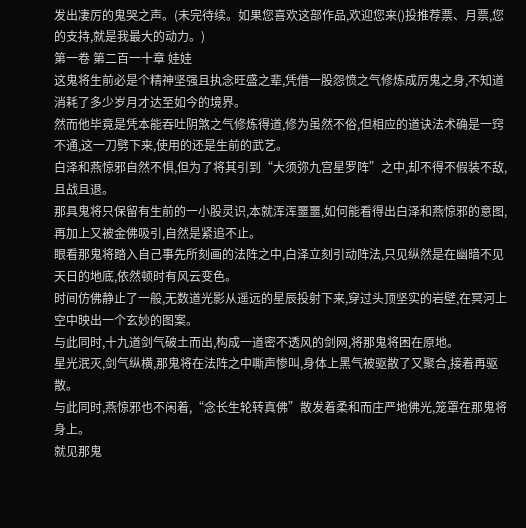发出凄厉的鬼哭之声。(未完待续。如果您喜欢这部作品,欢迎您来()投推荐票、月票,您的支持,就是我最大的动力。)
第一卷 第二百一十章 娃娃
这鬼将生前必是个精神坚强且执念旺盛之辈,凭借一股怨愤之气修炼成厉鬼之身,不知道消耗了多少岁月才达至如今的境界。
然而他毕竟是凭本能吞吐阴煞之气修炼得道,修为虽然不俗,但相应的道诀法术确是一窍不通,这一刀劈下来,使用的还是生前的武艺。
白泽和燕惊邪自然不惧,但为了将其引到“大须弥九宫星罗阵”之中,却不得不假装不敌,且战且退。
那具鬼将只保留有生前的一小股灵识,本就浑浑噩噩,如何能看得出白泽和燕惊邪的意图,再加上又被金佛吸引,自然是紧追不止。
眼看那鬼将踏入自己事先所刻画的法阵之中,白泽立刻引动阵法,只见纵然是在幽暗不见天日的地底,依然顿时有风云变色。
时间仿佛静止了一般,无数道光影从遥远的星辰投射下来,穿过头顶坚实的岩壁,在冥河上空中映出一个玄妙的图案。
与此同时,十九道剑气破土而出,构成一道密不透风的剑网,将那鬼将困在原地。
星光泯灭,剑气纵横,那鬼将在法阵之中嘶声惨叫,身体上黑气被驱散了又聚合,接着再驱散。
与此同时,燕惊邪也不闲着,“念长生轮转真佛”散发着柔和而庄严地佛光,笼罩在那鬼将身上。
就见那鬼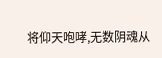将仰天咆哮,无数阴魂从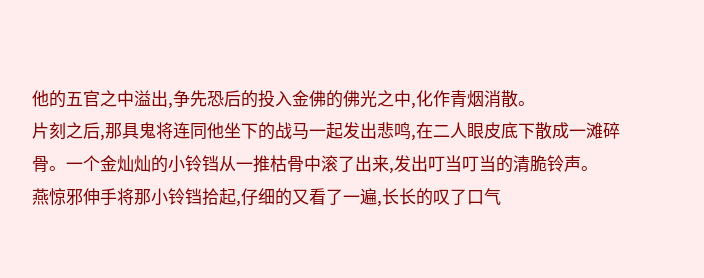他的五官之中溢出,争先恐后的投入金佛的佛光之中,化作青烟消散。
片刻之后,那具鬼将连同他坐下的战马一起发出悲鸣,在二人眼皮底下散成一滩碎骨。一个金灿灿的小铃铛从一推枯骨中滚了出来,发出叮当叮当的清脆铃声。
燕惊邪伸手将那小铃铛拾起,仔细的又看了一遍,长长的叹了口气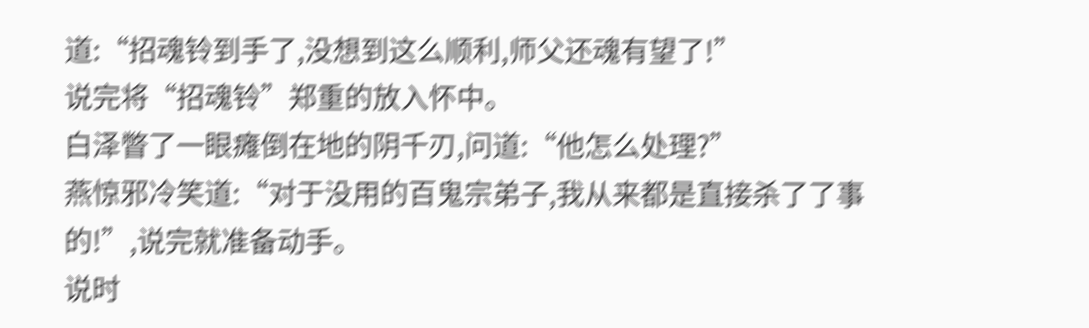道:“招魂铃到手了,没想到这么顺利,师父还魂有望了!”
说完将“招魂铃”郑重的放入怀中。
白泽瞥了一眼瘫倒在地的阴千刃,问道:“他怎么处理?”
燕惊邪冷笑道:“对于没用的百鬼宗弟子,我从来都是直接杀了了事的!”,说完就准备动手。
说时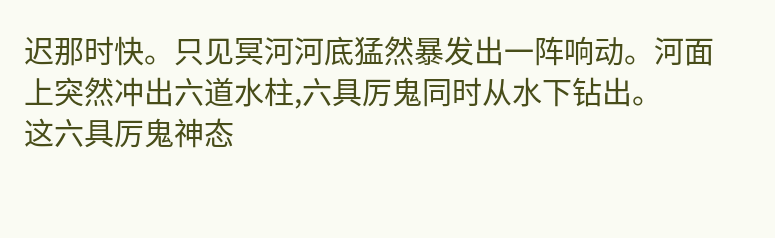迟那时快。只见冥河河底猛然暴发出一阵响动。河面上突然冲出六道水柱,六具厉鬼同时从水下钻出。
这六具厉鬼神态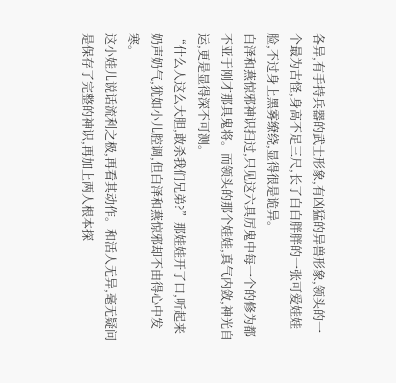各异,有手持兵器的武士形象,有凶猛的异兽形象,领头的一个最为古怪,身高不足三尺,长了白白胖胖的一张可爱娃娃脸,不过身上黑雾缭绕,显得很是诡异。
白泽和燕惊邪神识扫过,只见这六具厉鬼中每一个的修为都不亚于刚才那具鬼将。而领头的那个娃娃,真气内敛,神光自运,更是显得深不可测。
“什么人这么大胆,敢杀我们兄弟?”那娃娃开了口,听起来奶声奶气,犹如小儿腔调,但白泽和燕惊邪却不由得心中发寒。
这小娃儿说话流利之极,再看其动作。和活人无异,毫无疑问是保存了完整的神识,再加上两人根本探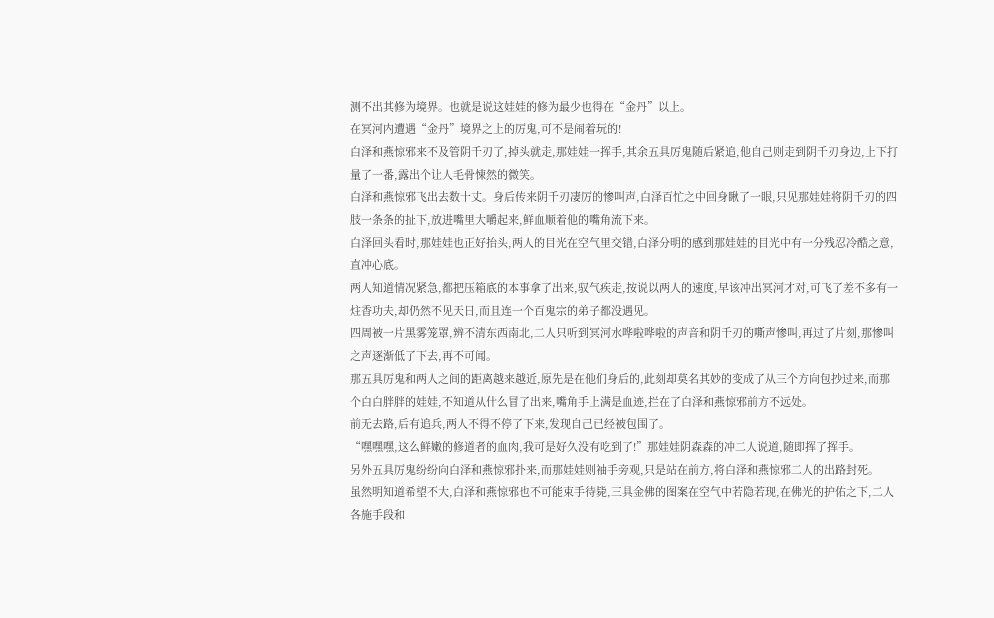测不出其修为境界。也就是说这娃娃的修为最少也得在“金丹”以上。
在冥河内遭遇“金丹”境界之上的厉鬼,可不是闹着玩的!
白泽和燕惊邪来不及管阴千刃了,掉头就走,那娃娃一挥手,其余五具厉鬼随后紧追,他自己则走到阴千刃身边,上下打量了一番,露出个让人毛骨悚然的微笑。
白泽和燕惊邪飞出去数十丈。身后传来阴千刃凄厉的惨叫声,白泽百忙之中回身瞅了一眼,只见那娃娃将阴千刃的四肢一条条的扯下,放进嘴里大嚼起来,鲜血顺着他的嘴角流下来。
白泽回头看时,那娃娃也正好抬头,两人的目光在空气里交错,白泽分明的感到那娃娃的目光中有一分残忍冷酷之意,直冲心底。
两人知道情况紧急,都把压箱底的本事拿了出来,驭气疾走,按说以两人的速度,早该冲出冥河才对,可飞了差不多有一炷香功夫,却仍然不见天日,而且连一个百鬼宗的弟子都没遇见。
四周被一片黑雾笼罩,辨不清东西南北,二人只听到冥河水哗啦哗啦的声音和阴千刃的嘶声惨叫,再过了片刻,那惨叫之声逐渐低了下去,再不可闻。
那五具厉鬼和两人之间的距离越来越近,原先是在他们身后的,此刻却莫名其妙的变成了从三个方向包抄过来,而那个白白胖胖的娃娃,不知道从什么冒了出来,嘴角手上满是血迹,拦在了白泽和燕惊邪前方不远处。
前无去路,后有追兵,两人不得不停了下来,发现自己已经被包围了。
“嘿嘿嘿,这么鲜嫩的修道者的血肉,我可是好久没有吃到了!”那娃娃阴森森的冲二人说道,随即挥了挥手。
另外五具厉鬼纷纷向白泽和燕惊邪扑来,而那娃娃则袖手旁观,只是站在前方,将白泽和燕惊邪二人的出路封死。
虽然明知道希望不大,白泽和燕惊邪也不可能束手待毙,三具金佛的图案在空气中若隐若现,在佛光的护佑之下,二人各施手段和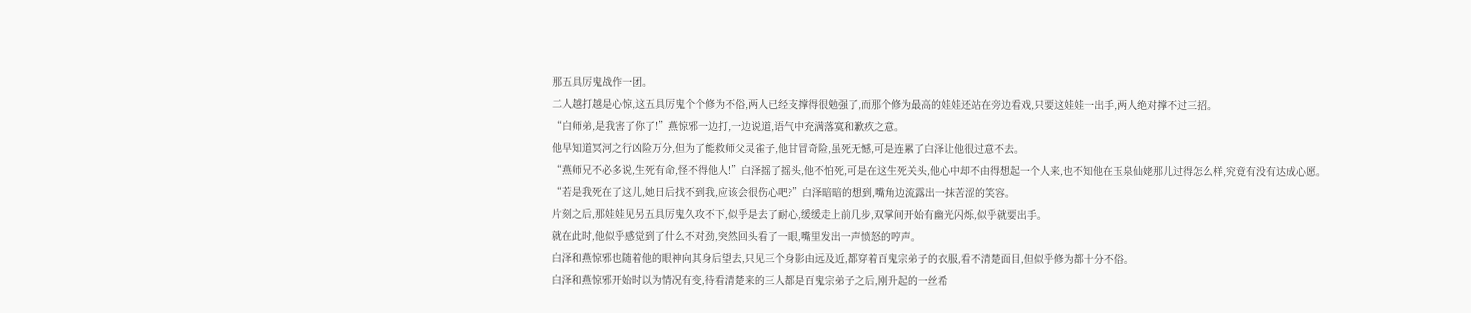那五具厉鬼战作一团。
二人越打越是心惊,这五具厉鬼个个修为不俗,两人已经支撑得很勉强了,而那个修为最高的娃娃还站在旁边看戏,只要这娃娃一出手,两人绝对撑不过三招。
“白师弟,是我害了你了!”燕惊邪一边打,一边说道,语气中充满落寞和歉疚之意。
他早知道冥河之行凶险万分,但为了能救师父灵雀子,他甘冒奇险,虽死无憾,可是连累了白泽让他很过意不去。
“燕师兄不必多说,生死有命,怪不得他人!”白泽摇了摇头,他不怕死,可是在这生死关头,他心中却不由得想起一个人来,也不知他在玉泉仙姥那儿过得怎么样,究竟有没有达成心愿。
“若是我死在了这儿,她日后找不到我,应该会很伤心吧?”白泽暗暗的想到,嘴角边流露出一抹苦涩的笑容。
片刻之后,那娃娃见另五具厉鬼久攻不下,似乎是去了耐心,缓缓走上前几步,双掌间开始有幽光闪烁,似乎就要出手。
就在此时,他似乎感觉到了什么不对劲,突然回头看了一眼,嘴里发出一声愤怒的哼声。
白泽和燕惊邪也随着他的眼神向其身后望去,只见三个身影由远及近,都穿着百鬼宗弟子的衣服,看不清楚面目,但似乎修为都十分不俗。
白泽和燕惊邪开始时以为情况有变,待看清楚来的三人都是百鬼宗弟子之后,刚升起的一丝希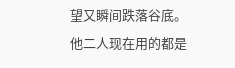望又瞬间跌落谷底。
他二人现在用的都是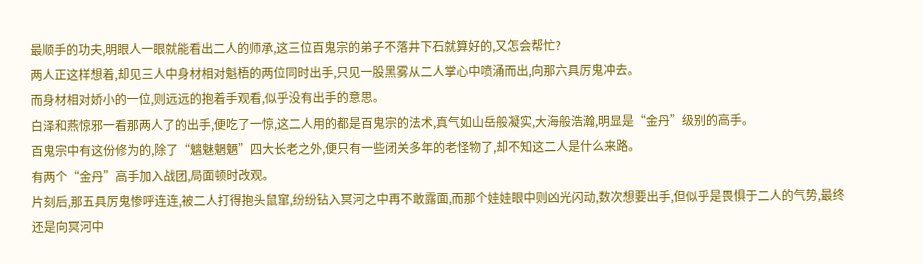最顺手的功夫,明眼人一眼就能看出二人的师承,这三位百鬼宗的弟子不落井下石就算好的,又怎会帮忙?
两人正这样想着,却见三人中身材相对魁梧的两位同时出手,只见一股黑雾从二人掌心中喷涌而出,向那六具厉鬼冲去。
而身材相对娇小的一位,则远远的抱着手观看,似乎没有出手的意思。
白泽和燕惊邪一看那两人了的出手,便吃了一惊,这二人用的都是百鬼宗的法术,真气如山岳般凝实,大海般浩瀚,明显是“金丹”级别的高手。
百鬼宗中有这份修为的,除了“魑魅魍魉”四大长老之外,便只有一些闭关多年的老怪物了,却不知这二人是什么来路。
有两个“金丹”高手加入战团,局面顿时改观。
片刻后,那五具厉鬼惨呼连连,被二人打得抱头鼠窜,纷纷钻入冥河之中再不敢露面,而那个娃娃眼中则凶光闪动,数次想要出手,但似乎是畏惧于二人的气势,最终还是向冥河中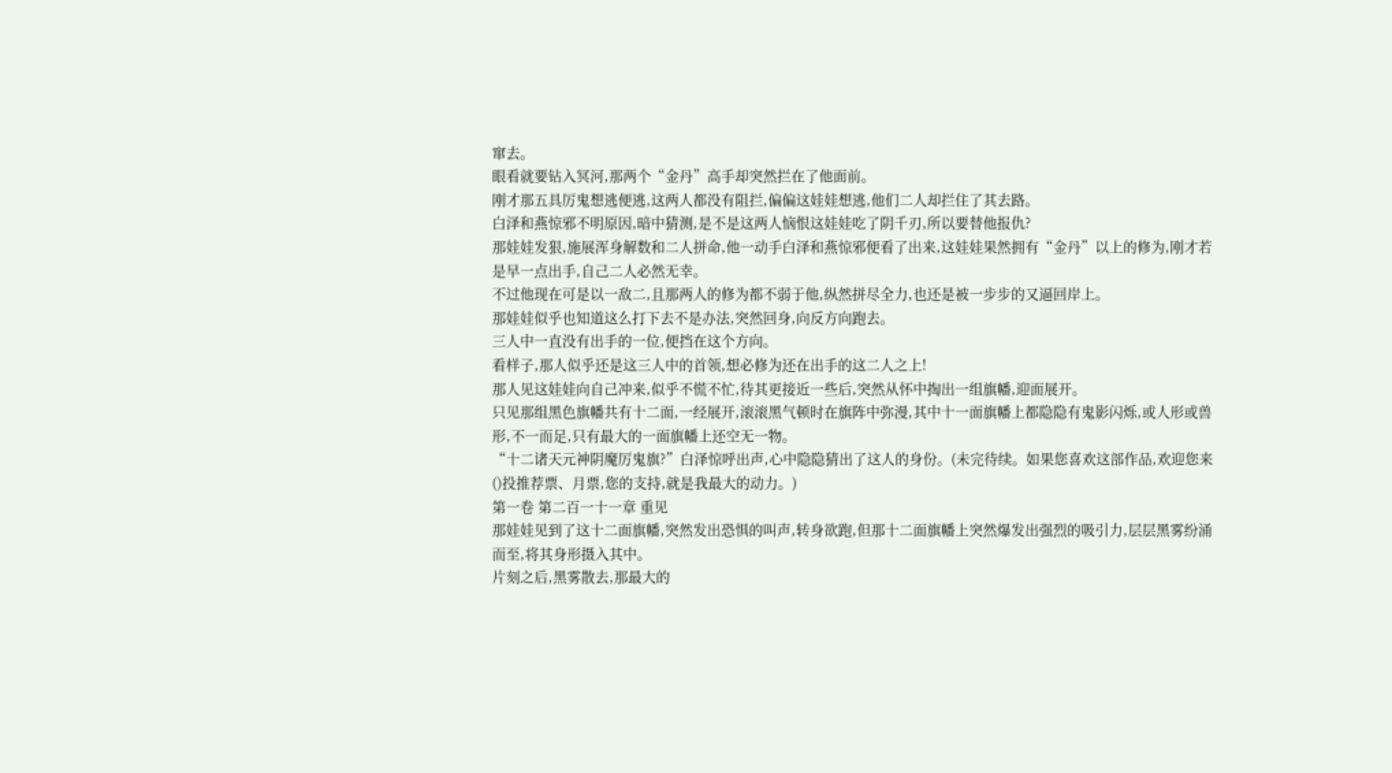窜去。
眼看就要钻入冥河,那两个“金丹”高手却突然拦在了他面前。
刚才那五具厉鬼想逃便逃,这两人都没有阻拦,偏偏这娃娃想逃,他们二人却拦住了其去路。
白泽和燕惊邪不明原因,暗中猜测,是不是这两人恼恨这娃娃吃了阴千刃,所以要替他报仇?
那娃娃发狠,施展浑身解数和二人拼命,他一动手白泽和燕惊邪便看了出来,这娃娃果然拥有“金丹”以上的修为,刚才若是早一点出手,自己二人必然无幸。
不过他现在可是以一敌二,且那两人的修为都不弱于他,纵然拼尽全力,也还是被一步步的又逼回岸上。
那娃娃似乎也知道这么打下去不是办法,突然回身,向反方向跑去。
三人中一直没有出手的一位,便挡在这个方向。
看样子,那人似乎还是这三人中的首领,想必修为还在出手的这二人之上!
那人见这娃娃向自己冲来,似乎不慌不忙,待其更接近一些后,突然从怀中掏出一组旗幡,迎面展开。
只见那组黑色旗幡共有十二面,一经展开,滚滚黑气顿时在旗阵中弥漫,其中十一面旗幡上都隐隐有鬼影闪烁,或人形或兽形,不一而足,只有最大的一面旗幡上还空无一物。
“十二诸天元神阴魔厉鬼旗?”白泽惊呼出声,心中隐隐猜出了这人的身份。(未完待续。如果您喜欢这部作品,欢迎您来()投推荐票、月票,您的支持,就是我最大的动力。)
第一卷 第二百一十一章 重见
那娃娃见到了这十二面旗幡,突然发出恐惧的叫声,转身欲跑,但那十二面旗幡上突然爆发出强烈的吸引力,层层黑雾纷涌而至,将其身形摄入其中。
片刻之后,黑雾散去,那最大的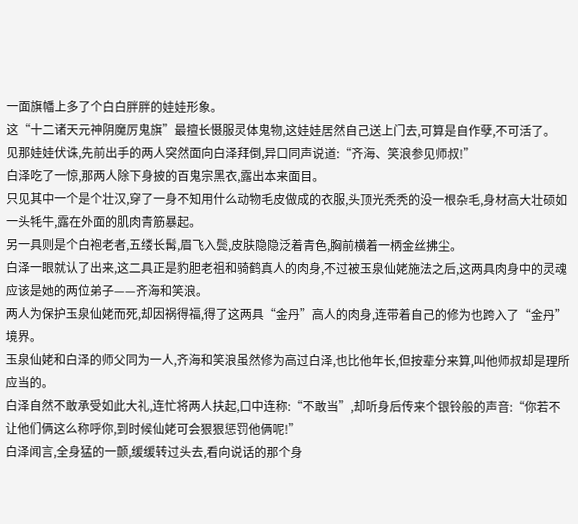一面旗幡上多了个白白胖胖的娃娃形象。
这“十二诸天元神阴魔厉鬼旗”最擅长慑服灵体鬼物,这娃娃居然自己送上门去,可算是自作孽,不可活了。
见那娃娃伏诛,先前出手的两人突然面向白泽拜倒,异口同声说道:“齐海、笑浪参见师叔!”
白泽吃了一惊,那两人除下身披的百鬼宗黑衣,露出本来面目。
只见其中一个是个壮汉,穿了一身不知用什么动物毛皮做成的衣服,头顶光秃秃的没一根杂毛,身材高大壮硕如一头牦牛,露在外面的肌肉青筋暴起。
另一具则是个白袍老者,五缕长髯,眉飞入鬓,皮肤隐隐泛着青色,胸前横着一柄金丝拂尘。
白泽一眼就认了出来,这二具正是豹胆老祖和骑鹤真人的肉身,不过被玉泉仙姥施法之后,这两具肉身中的灵魂应该是她的两位弟子——齐海和笑浪。
两人为保护玉泉仙姥而死,却因祸得福,得了这两具“金丹”高人的肉身,连带着自己的修为也跨入了“金丹”境界。
玉泉仙姥和白泽的师父同为一人,齐海和笑浪虽然修为高过白泽,也比他年长,但按辈分来算,叫他师叔却是理所应当的。
白泽自然不敢承受如此大礼,连忙将两人扶起,口中连称:“不敢当”,却听身后传来个银铃般的声音:“你若不让他们俩这么称呼你,到时候仙姥可会狠狠惩罚他俩呢!”
白泽闻言,全身猛的一颤,缓缓转过头去,看向说话的那个身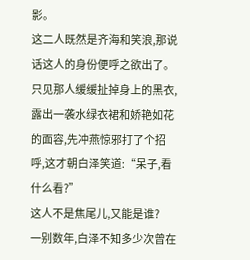影。
这二人既然是齐海和笑浪,那说话这人的身份便呼之欲出了。
只见那人缓缓扯掉身上的黑衣,露出一袭水绿衣裙和娇艳如花的面容,先冲燕惊邪打了个招呼,这才朝白泽笑道:“呆子,看什么看?”
这人不是焦尾儿,又能是谁?
一别数年,白泽不知多少次曾在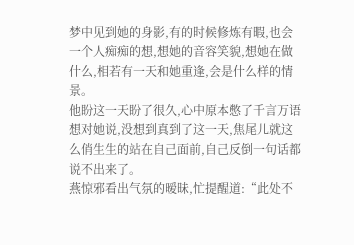梦中见到她的身影,有的时候修炼有暇,也会一个人痴痴的想,想她的音容笑貌,想她在做什么,相若有一天和她重逢,会是什么样的情景。
他盼这一天盼了很久,心中原本憋了千言万语想对她说,没想到真到了这一天,焦尾儿就这么俏生生的站在自己面前,自己反倒一句话都说不出来了。
燕惊邪看出气氛的暧昧,忙提醒道:“此处不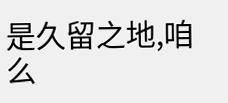是久留之地,咱么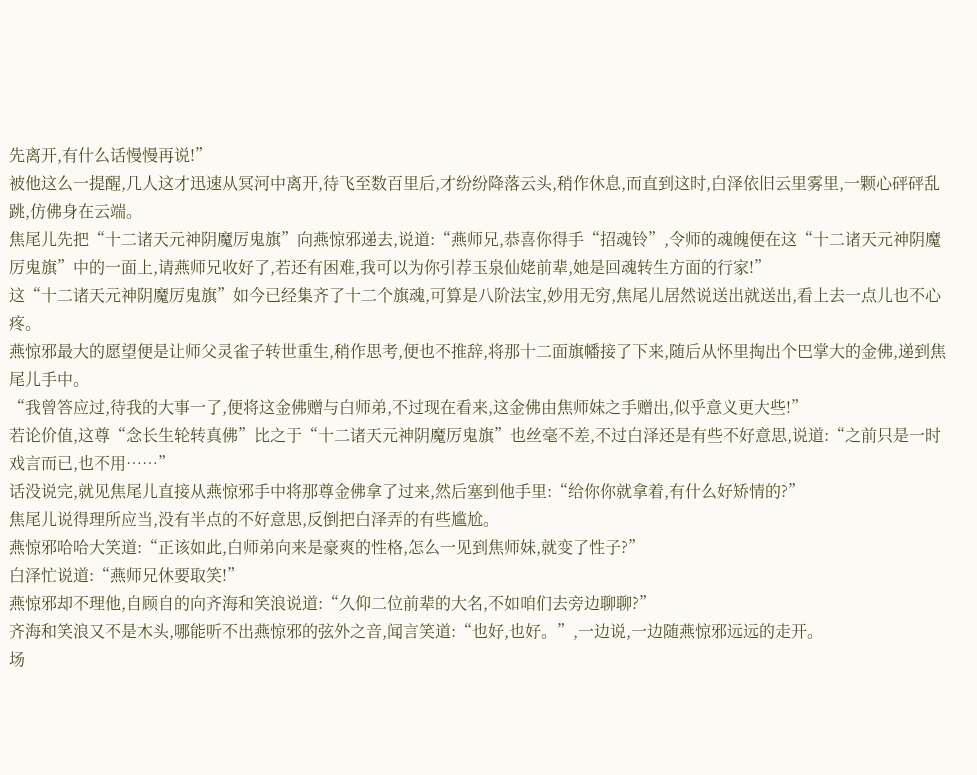先离开,有什么话慢慢再说!”
被他这么一提醒,几人这才迅速从冥河中离开,待飞至数百里后,才纷纷降落云头,稍作休息,而直到这时,白泽依旧云里雾里,一颗心砰砰乱跳,仿佛身在云端。
焦尾儿先把“十二诸天元神阴魔厉鬼旗”向燕惊邪递去,说道:“燕师兄,恭喜你得手“招魂铃”,令师的魂魄便在这“十二诸天元神阴魔厉鬼旗”中的一面上,请燕师兄收好了,若还有困难,我可以为你引荐玉泉仙姥前辈,她是回魂转生方面的行家!”
这“十二诸天元神阴魔厉鬼旗”如今已经集齐了十二个旗魂,可算是八阶法宝,妙用无穷,焦尾儿居然说送出就送出,看上去一点儿也不心疼。
燕惊邪最大的愿望便是让师父灵雀子转世重生,稍作思考,便也不推辞,将那十二面旗幡接了下来,随后从怀里掏出个巴掌大的金佛,递到焦尾儿手中。
“我曾答应过,待我的大事一了,便将这金佛赠与白师弟,不过现在看来,这金佛由焦师妹之手赠出,似乎意义更大些!”
若论价值,这尊“念长生轮转真佛”比之于“十二诸天元神阴魔厉鬼旗”也丝毫不差,不过白泽还是有些不好意思,说道:“之前只是一时戏言而已,也不用……”
话没说完,就见焦尾儿直接从燕惊邪手中将那尊金佛拿了过来,然后塞到他手里:“给你你就拿着,有什么好矫情的?”
焦尾儿说得理所应当,没有半点的不好意思,反倒把白泽弄的有些尴尬。
燕惊邪哈哈大笑道:“正该如此,白师弟向来是豪爽的性格,怎么一见到焦师妹,就变了性子?”
白泽忙说道:“燕师兄休要取笑!”
燕惊邪却不理他,自顾自的向齐海和笑浪说道:“久仰二位前辈的大名,不如咱们去旁边聊聊?”
齐海和笑浪又不是木头,哪能听不出燕惊邪的弦外之音,闻言笑道:“也好,也好。”,一边说,一边随燕惊邪远远的走开。
场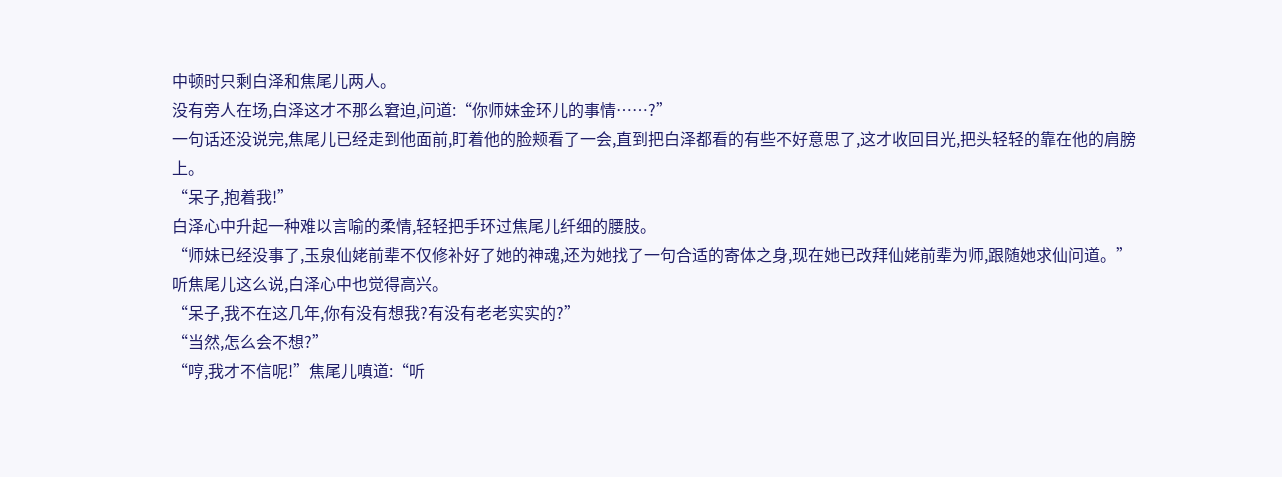中顿时只剩白泽和焦尾儿两人。
没有旁人在场,白泽这才不那么窘迫,问道:“你师妹金环儿的事情……?”
一句话还没说完,焦尾儿已经走到他面前,盯着他的脸颊看了一会,直到把白泽都看的有些不好意思了,这才收回目光,把头轻轻的靠在他的肩膀上。
“呆子,抱着我!”
白泽心中升起一种难以言喻的柔情,轻轻把手环过焦尾儿纤细的腰肢。
“师妹已经没事了,玉泉仙姥前辈不仅修补好了她的神魂,还为她找了一句合适的寄体之身,现在她已改拜仙姥前辈为师,跟随她求仙问道。”
听焦尾儿这么说,白泽心中也觉得高兴。
“呆子,我不在这几年,你有没有想我?有没有老老实实的?”
“当然,怎么会不想?”
“哼,我才不信呢!”焦尾儿嗔道:“听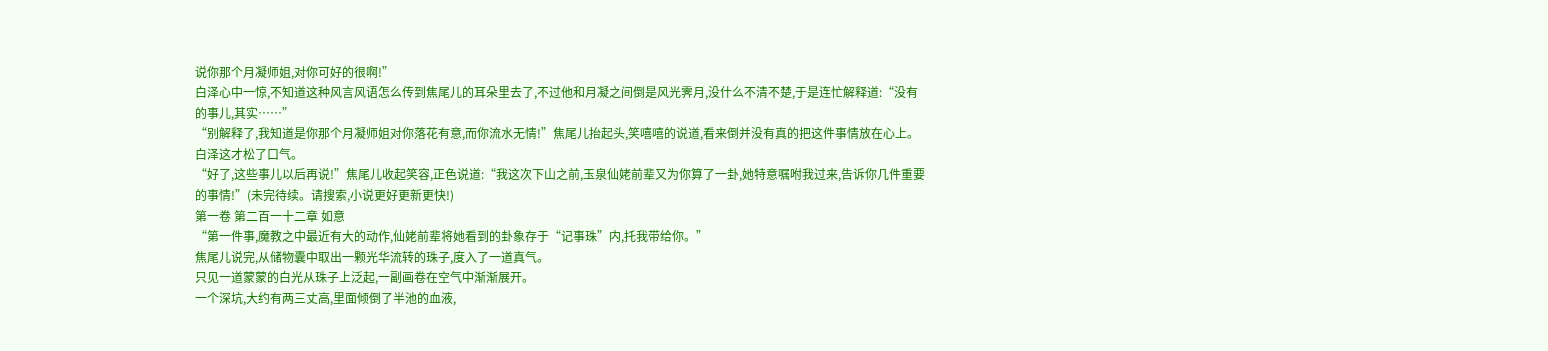说你那个月凝师姐,对你可好的很啊!”
白泽心中一惊,不知道这种风言风语怎么传到焦尾儿的耳朵里去了,不过他和月凝之间倒是风光霁月,没什么不清不楚,于是连忙解释道:“没有的事儿,其实……”
“别解释了,我知道是你那个月凝师姐对你落花有意,而你流水无情!”焦尾儿抬起头,笑嘻嘻的说道,看来倒并没有真的把这件事情放在心上。
白泽这才松了口气。
“好了,这些事儿以后再说!”焦尾儿收起笑容,正色说道:“我这次下山之前,玉泉仙姥前辈又为你算了一卦,她特意嘱咐我过来,告诉你几件重要的事情!”(未完待续。请搜索,小说更好更新更快!)
第一卷 第二百一十二章 如意
“第一件事,魔教之中最近有大的动作,仙姥前辈将她看到的卦象存于“记事珠”内,托我带给你。”
焦尾儿说完,从储物囊中取出一颗光华流转的珠子,度入了一道真气。
只见一道蒙蒙的白光从珠子上泛起,一副画卷在空气中渐渐展开。
一个深坑,大约有两三丈高,里面倾倒了半池的血液,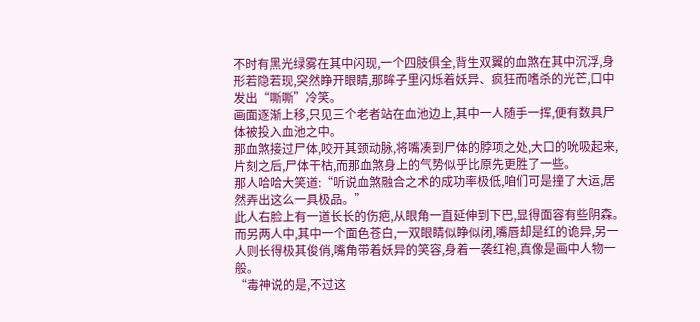不时有黑光绿雾在其中闪现,一个四肢俱全,背生双翼的血煞在其中沉浮,身形若隐若现,突然睁开眼睛,那眸子里闪烁着妖异、疯狂而嗜杀的光芒,口中发出“嘶嘶”冷笑。
画面逐渐上移,只见三个老者站在血池边上,其中一人随手一挥,便有数具尸体被投入血池之中。
那血煞接过尸体,咬开其颈动脉,将嘴凑到尸体的脖项之处,大口的吮吸起来,片刻之后,尸体干枯,而那血煞身上的气势似乎比原先更胜了一些。
那人哈哈大笑道:“听说血煞融合之术的成功率极低,咱们可是撞了大运,居然弄出这么一具极品。”
此人右脸上有一道长长的伤疤,从眼角一直延伸到下巴,显得面容有些阴森。
而另两人中,其中一个面色苍白,一双眼睛似睁似闭,嘴唇却是红的诡异,另一人则长得极其俊俏,嘴角带着妖异的笑容,身着一袭红袍,真像是画中人物一般。
“毒神说的是,不过这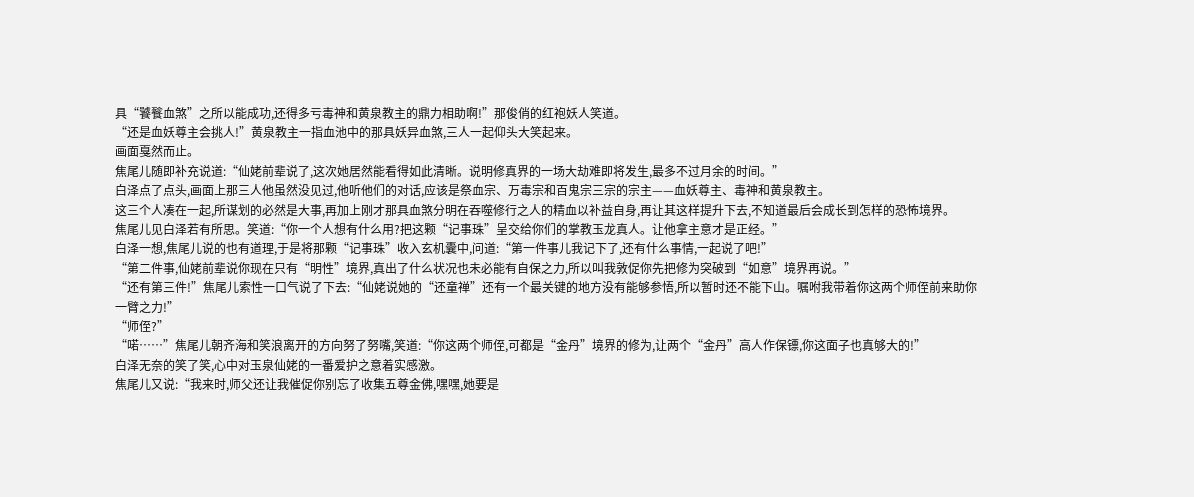具“饕餮血煞”之所以能成功,还得多亏毒神和黄泉教主的鼎力相助啊!”那俊俏的红袍妖人笑道。
“还是血妖尊主会挑人!”黄泉教主一指血池中的那具妖异血煞,三人一起仰头大笑起来。
画面戛然而止。
焦尾儿随即补充说道:“仙姥前辈说了,这次她居然能看得如此清晰。说明修真界的一场大劫难即将发生,最多不过月余的时间。”
白泽点了点头,画面上那三人他虽然没见过,他听他们的对话,应该是祭血宗、万毒宗和百鬼宗三宗的宗主——血妖尊主、毒神和黄泉教主。
这三个人凑在一起,所谋划的必然是大事,再加上刚才那具血煞分明在吞噬修行之人的精血以补益自身,再让其这样提升下去,不知道最后会成长到怎样的恐怖境界。
焦尾儿见白泽若有所思。笑道:“你一个人想有什么用?把这颗“记事珠”呈交给你们的掌教玉龙真人。让他拿主意才是正经。”
白泽一想,焦尾儿说的也有道理,于是将那颗“记事珠”收入玄机囊中,问道:“第一件事儿我记下了,还有什么事情,一起说了吧!”
“第二件事,仙姥前辈说你现在只有“明性”境界,真出了什么状况也未必能有自保之力,所以叫我敦促你先把修为突破到“如意”境界再说。”
“还有第三件!”焦尾儿索性一口气说了下去:“仙姥说她的“还童禅”还有一个最关键的地方没有能够参悟,所以暂时还不能下山。嘱咐我带着你这两个师侄前来助你一臂之力!”
“师侄?”
“喏……”焦尾儿朝齐海和笑浪离开的方向努了努嘴,笑道:“你这两个师侄,可都是“金丹”境界的修为,让两个“金丹”高人作保镖,你这面子也真够大的!”
白泽无奈的笑了笑,心中对玉泉仙姥的一番爱护之意着实感激。
焦尾儿又说:“我来时,师父还让我催促你别忘了收集五尊金佛,嘿嘿,她要是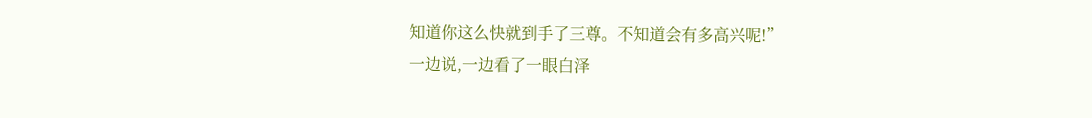知道你这么快就到手了三尊。不知道会有多高兴呢!”
一边说,一边看了一眼白泽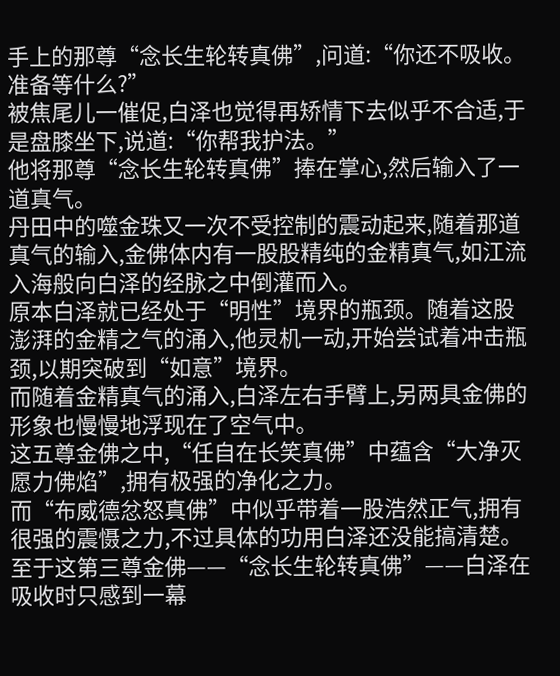手上的那尊“念长生轮转真佛”,问道:“你还不吸收。准备等什么?”
被焦尾儿一催促,白泽也觉得再矫情下去似乎不合适,于是盘膝坐下,说道:“你帮我护法。”
他将那尊“念长生轮转真佛”捧在掌心,然后输入了一道真气。
丹田中的噬金珠又一次不受控制的震动起来,随着那道真气的输入,金佛体内有一股股精纯的金精真气,如江流入海般向白泽的经脉之中倒灌而入。
原本白泽就已经处于“明性”境界的瓶颈。随着这股澎湃的金精之气的涌入,他灵机一动,开始尝试着冲击瓶颈,以期突破到“如意”境界。
而随着金精真气的涌入,白泽左右手臂上,另两具金佛的形象也慢慢地浮现在了空气中。
这五尊金佛之中,“任自在长笑真佛”中蕴含“大净灭愿力佛焰”,拥有极强的净化之力。
而“布威德忿怒真佛”中似乎带着一股浩然正气,拥有很强的震慑之力,不过具体的功用白泽还没能搞清楚。
至于这第三尊金佛——“念长生轮转真佛”——白泽在吸收时只感到一幕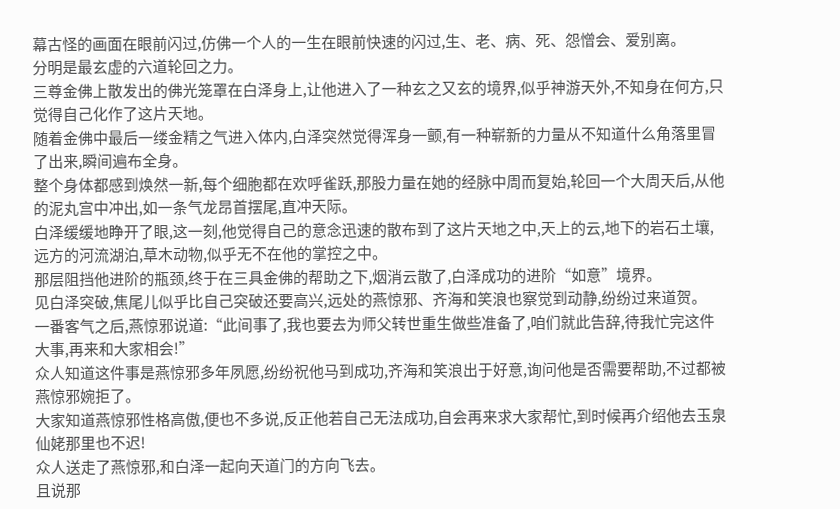幕古怪的画面在眼前闪过,仿佛一个人的一生在眼前快速的闪过,生、老、病、死、怨憎会、爱别离。
分明是最玄虚的六道轮回之力。
三尊金佛上散发出的佛光笼罩在白泽身上,让他进入了一种玄之又玄的境界,似乎神游天外,不知身在何方,只觉得自己化作了这片天地。
随着金佛中最后一缕金精之气进入体内,白泽突然觉得浑身一颤,有一种崭新的力量从不知道什么角落里冒了出来,瞬间遍布全身。
整个身体都感到焕然一新,每个细胞都在欢呼雀跃,那股力量在她的经脉中周而复始,轮回一个大周天后,从他的泥丸宫中冲出,如一条气龙昂首摆尾,直冲天际。
白泽缓缓地睁开了眼,这一刻,他觉得自己的意念迅速的散布到了这片天地之中,天上的云,地下的岩石土壤,远方的河流湖泊,草木动物,似乎无不在他的掌控之中。
那层阻挡他进阶的瓶颈,终于在三具金佛的帮助之下,烟消云散了,白泽成功的进阶“如意”境界。
见白泽突破,焦尾儿似乎比自己突破还要高兴,远处的燕惊邪、齐海和笑浪也察觉到动静,纷纷过来道贺。
一番客气之后,燕惊邪说道:“此间事了,我也要去为师父转世重生做些准备了,咱们就此告辞,待我忙完这件大事,再来和大家相会!”
众人知道这件事是燕惊邪多年夙愿,纷纷祝他马到成功,齐海和笑浪出于好意,询问他是否需要帮助,不过都被燕惊邪婉拒了。
大家知道燕惊邪性格高傲,便也不多说,反正他若自己无法成功,自会再来求大家帮忙,到时候再介绍他去玉泉仙姥那里也不迟!
众人送走了燕惊邪,和白泽一起向天道门的方向飞去。
且说那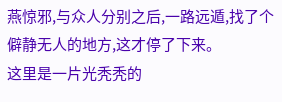燕惊邪,与众人分别之后,一路远遁,找了个僻静无人的地方,这才停了下来。
这里是一片光秃秃的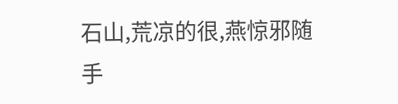石山,荒凉的很,燕惊邪随手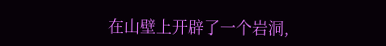在山壁上开辟了一个岩洞,